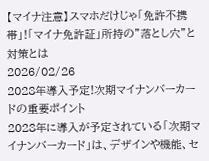【マイナ注意】スマホだけじゃ「免許不携帯」!「マイナ免許証」所持の”落とし穴”と対策とは
2026/02/26
2028年導入予定!次期マイナンバーカードの重要ポイント
2028年に導入が予定されている「次期マイナンバーカード」は、デザインや機能、セ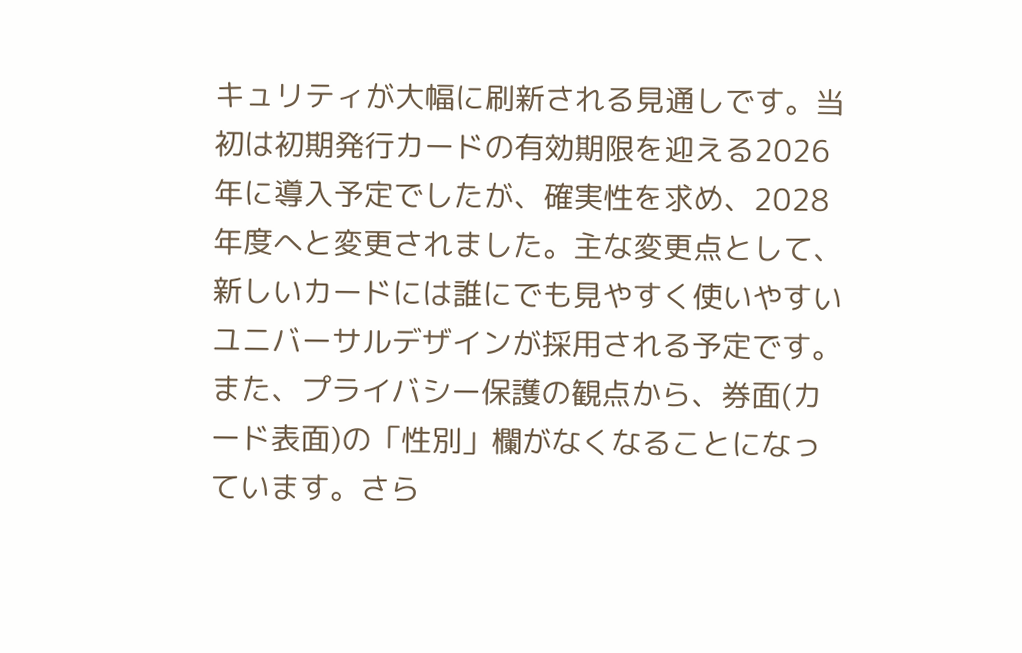キュリティが大幅に刷新される見通しです。当初は初期発行カードの有効期限を迎える2026年に導入予定でしたが、確実性を求め、2028年度へと変更されました。主な変更点として、新しいカードには誰にでも見やすく使いやすいユニバーサルデザインが採用される予定です。また、プライバシー保護の観点から、券面(カード表面)の「性別」欄がなくなることになっています。さら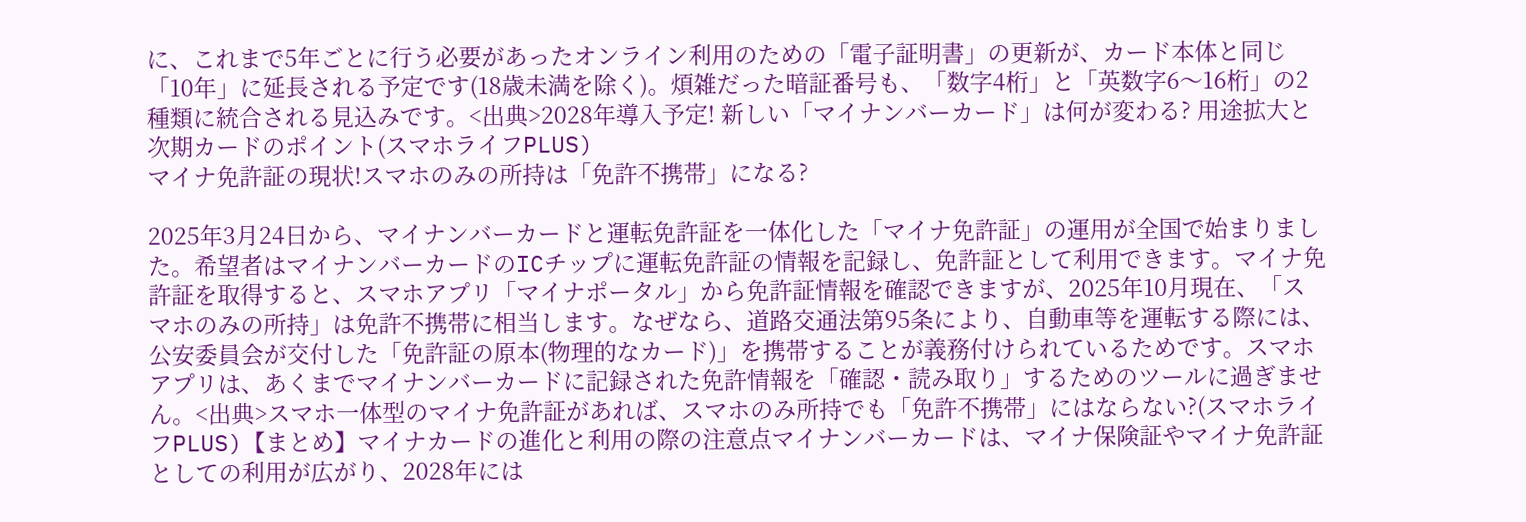に、これまで5年ごとに行う必要があったオンライン利用のための「電子証明書」の更新が、カード本体と同じ「10年」に延長される予定です(18歳未満を除く)。煩雑だった暗証番号も、「数字4桁」と「英数字6〜16桁」の2種類に統合される見込みです。<出典>2028年導入予定! 新しい「マイナンバーカード」は何が変わる? 用途拡大と次期カードのポイント(スマホライフPLUS)
マイナ免許証の現状!スマホのみの所持は「免許不携帯」になる?

2025年3月24日から、マイナンバーカードと運転免許証を一体化した「マイナ免許証」の運用が全国で始まりました。希望者はマイナンバーカードのICチップに運転免許証の情報を記録し、免許証として利用できます。マイナ免許証を取得すると、スマホアプリ「マイナポータル」から免許証情報を確認できますが、2025年10月現在、「スマホのみの所持」は免許不携帯に相当します。なぜなら、道路交通法第95条により、自動車等を運転する際には、公安委員会が交付した「免許証の原本(物理的なカード)」を携帯することが義務付けられているためです。スマホアプリは、あくまでマイナンバーカードに記録された免許情報を「確認・読み取り」するためのツールに過ぎません。<出典>スマホ一体型のマイナ免許証があれば、スマホのみ所持でも「免許不携帯」にはならない?(スマホライフPLUS)【まとめ】マイナカードの進化と利用の際の注意点マイナンバーカードは、マイナ保険証やマイナ免許証としての利用が広がり、2028年には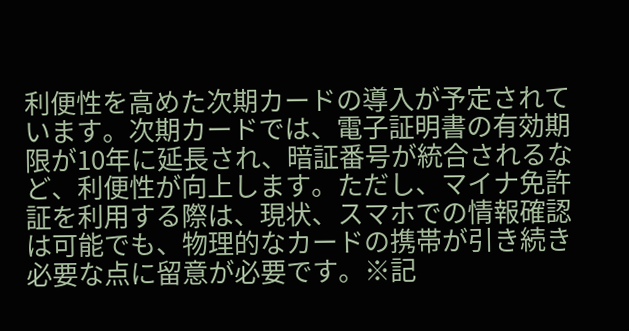利便性を高めた次期カードの導入が予定されています。次期カードでは、電子証明書の有効期限が10年に延長され、暗証番号が統合されるなど、利便性が向上します。ただし、マイナ免許証を利用する際は、現状、スマホでの情報確認は可能でも、物理的なカードの携帯が引き続き必要な点に留意が必要です。※記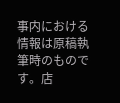事内における情報は原稿執筆時のものです。店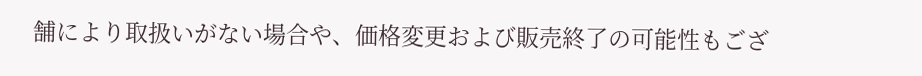舗により取扱いがない場合や、価格変更および販売終了の可能性もござ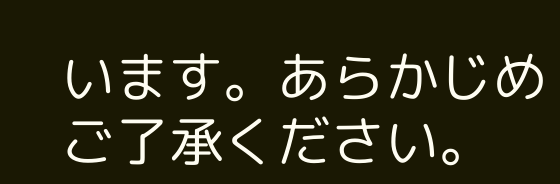います。あらかじめご了承ください。